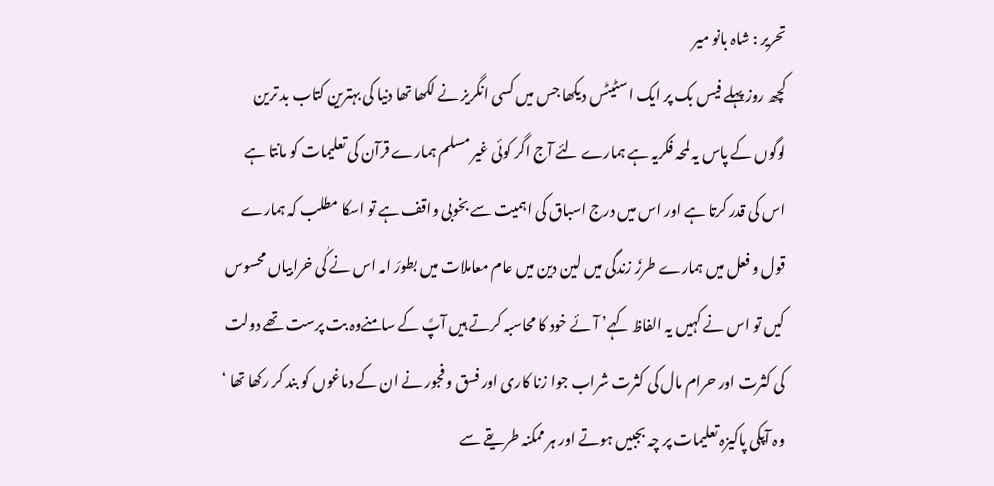تحریر : شاہ بانو میر
کچھ روز پہلے فیس بک پر ایک اسٹیٹس دیکھا جس میں کسی انگریز نے لکھا تھا دنیا کی بہترین کتاب بد ترین لوگوں کے پاس یہ لمحہ فکریہ ہے ہمارے لئے آج اگر کوئی غیر مسلم ہمارے قرآن کی تعلیمات کو مانتا ہے اس کی قدر کرتا ہے اور اس میں درج اسباق کی اہمیت سے بخوبی واقف ہے تو اسکا مطلب کہ ہمارے قول و فعل میں ہمارے طرزَ زندگی میں لین دین میں عام معاملات میں بطورَ امہ اس نے کٰی خرابیاں محسوس کیں تو اس نے کہیں یہ الفاظ کہے’ آئے خود کا محاسبہ کرتے ہیں آپً کے سامنےوہ بت پرست تھے دولت کی کثرت اور حرام مال کی کثرت شراب جوا زنا کاری اور فسق و فجور نے ان کے دماغوں کو بند کر رکھا تھا ‘ وہ آپکی پاکیزہ تعلیمات پر چہ بجبیں ہوتے اور ہر ممکنہ طریقے سے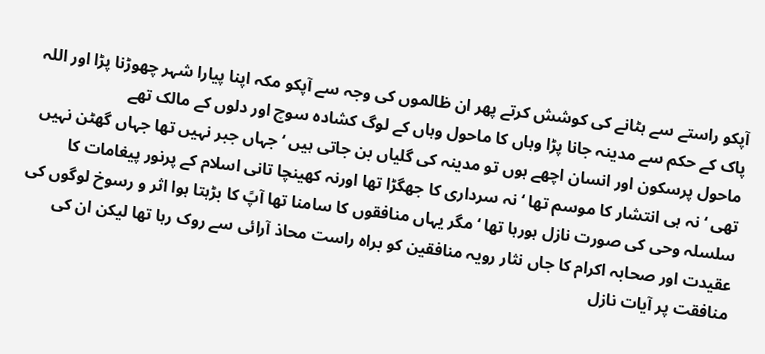آپکو راستے سے ہٹانے کی کوشش کرتے پھر ان ظالموں کی وجہ سے آپکو مکہ اپنا پیارا شہر چھوڑنا پڑا اور اللہ پاک کے حکم سے مدینہ جانا پڑا وہاں کا ماحول وہاں کے لوگ کشادہ سوچ اور دلوں کے مالک تھے
ماحول پرسکون اور انسان اچھے ہوں تو مدینہ کی گلیاں بن جاتی ہیں ‘جہاں جبر نہیں تھا جہاں گھٹن نہیں تھی ‘ نہ ہی انتشار کا موسم تھا ‘ نہ سرداری کا جھگڑا تھا اورنہ کھینچا تانی اسلام کے پرنور پیغامات کا سلسلہ وحی کی صورت نازل ہورہا تھا ‘ مگر یہاں منافقوں کا سامنا تھا آپً کا بڑہتا ہوا اثر و رسوخ لوگوں کی عقیدت اور صحابہ اکرام کا جاں نثار رویہ منافقین کو براہ راست محاذ آرائی سے روک رہا تھا لیکن ان کی منافقت پر آیات نازل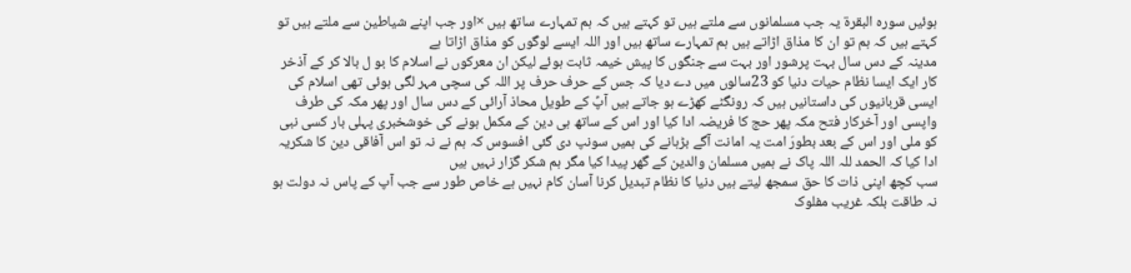ہوئیں سورہ البقرۃ یہ جب مسلمانوں سے ملتے ہیں تو کہتے ہیں کہ ہم تمہارے ساتھ ہیں ×اور جب اپنے شیاطین سے ملتے ہیں تو کہتے ہیں کہ ہم تو ان کا مذاق اڑاتے ہیں ہم تمہارے ساتھ ہیں اور اللہ ایسے لوگوں کو مذاق اڑاتا ہے
مدینہ کے دس سال بہت پرشور اور بہت سے جنگوں کا پیش خیمہ ثابت ہوئے لیکن ان معرکوں نے اسلام کا بو ل بالا کر کے آذخر کار ایک ایسا نظام حیات دنیا کو 23سالوں میں دے دیا کہ جس کے حرف حرف پر اللہ کی سچی مہر لگی ہوئی تھی اسلام کی ایسی قربانیوں کی داستانیں ہیں کہ رونگٹے کھڑے ہو جاتے ہیں آپً کے طویل محاذ آرائی کے دس سال اور پھر مکہ کی طرف واپسی اور آخرکار فتح مکہ پھر حج کا فریضہ ادا کیا اور اس کے ساتھ ہی دین کے مکمل ہونے کی خوشخبری پہلی بار کسی نبی کو ملی اور اس کے بعد بطورَ امت یہ امانت آگے بڑہانے کی ہمیں سونپ دی گئی افسوس کہ ہم نے نہ تو اس آفاقی دین کا شکریہ ادا کیا کہ الحمد للہ اللہ پاک نے ہمیں مسلمان والدین کے گھر پیدا کیا مگر ہم شکر گزار نہیں ہیں
سب کچھ اپنی ذات کا حق سمجھ لیتے ہیں دنیا کا نظام تبدیل کرنا آسان کام نہیں ہے خاص طور سے جب آپ کے پاس نہ دولت ہو نہ طاقت بلکہ غریب مفلوک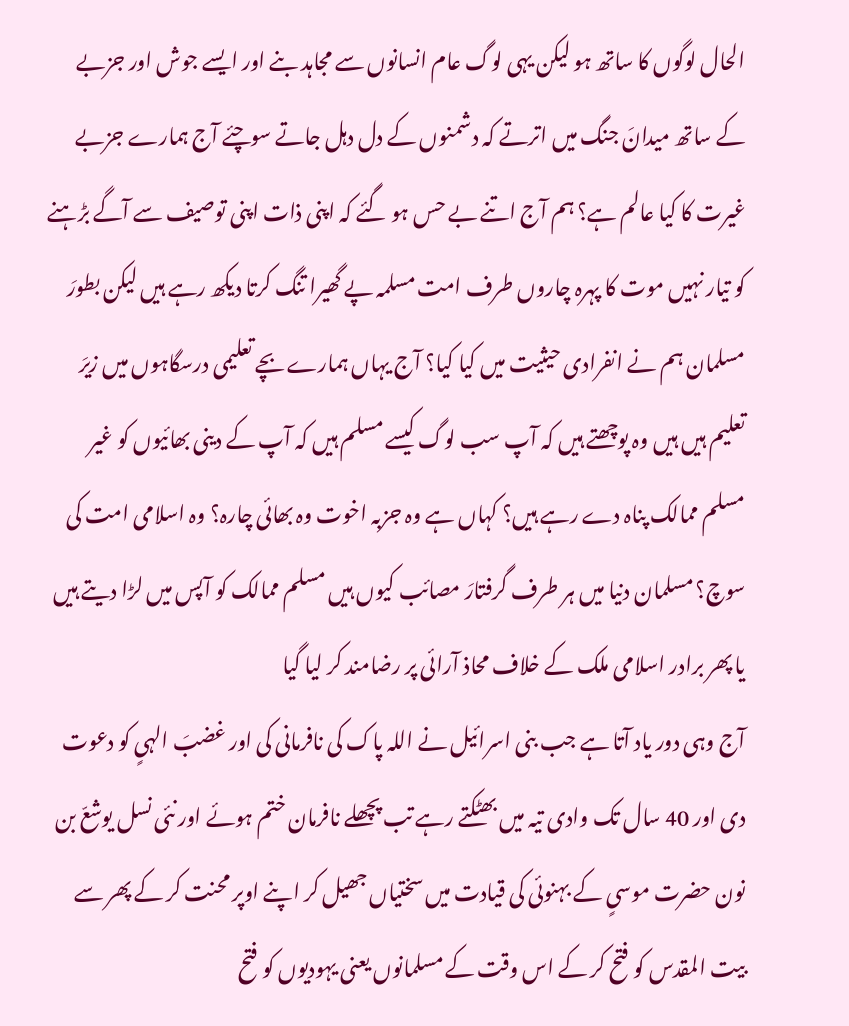الحال لوگوں کا ساتھ ہو لیکن یہی لوگ عام انسانوں سے مجاہد بنے اور ایسے جوش اور جزبے کے ساتھ میدانَ جنگ میں اترتے کہ دشمنوں کے دل دہل جاتے سوچئے آج ہمارے جزبے غیرت کا کیا عالم ہے؟ ہم آج اتنے بے حس ہو گئے کہ اپنی ذات اپنی توصیف سے آگے بڑہنے کو تیار نہیں موت کا پہرہ چاروں طرف امت مسلمہ پے گھیرا تنگ کرتا دیکھ رہے ہیں لیکن بطورَ مسلمان ہم نے انفرادی حیثیت میں کیا کیا؟ آج یہاں ہمارے بچے تعلیمی درسگاہوں میں زیرَ تعلیم ہیں ہیں وہ پوچھتے ہیں کہ آپ سب لوگ کیسے مسلم ہیں کہ آپ کے دینی بھائیوں کو غیر مسلم ممالک پناہ دے رہے ہیں؟ کہاں ہے وہ جزبہ اخوت وہ بھائی چارہ؟ وہ اسلامی امت کی سوچ؟ مسلمان دنیا میں ہر طرف گرفتارَ مصائب کیوں ہیں مسلم ممالک کو آپس میں لڑا دیتے ہیں یا پھر برادر اسلامی ملک کے خلاف محاذ آرائی پر رضامند کر لیا گیا
آج وہی دور یاد آتا ہے جب بنی اسرائیل نے اللہ پاک کی نافرمانی کی اور غضبَ الہیٍ کو دعوت دی اور 40 سال تک وادی تیہ میں بھٹکتے رہے تب پچھلے نافرمان ختم ہوئے اور نئی نسل یوشعّ بن نون حضرت موسیٍ کے بہنوئی کی قیادت میں سختیاں جھیل کر اپنے اوپر محنت کر کے پھر سے بیت المقدس کو فتح کر کے اس وقت کے مسلمانوں یعنی یہودیوں کو فتح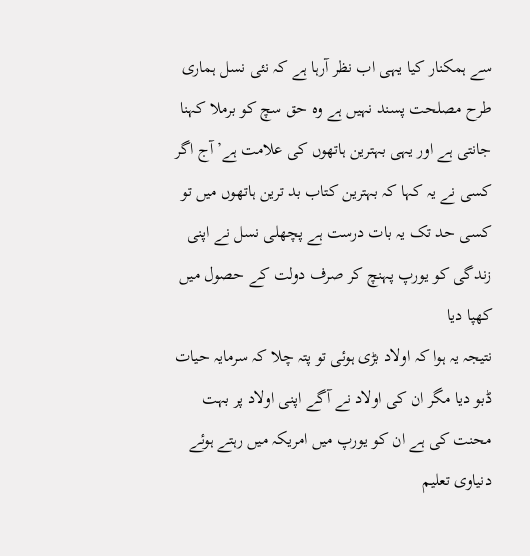سے ہمکنار کیا یہی اب نظر آرہا ہے کہ نئی نسل ہماری طرح مصلحت پسند نہیں ہے وہ حق سچ کو برملا کہنا جانتی ہے اور یہی بہترین ہاتھوں کی علامت ہے’آج اگر کسی نے یہ کہا کہ بہترین کتاب بد ترین ہاتھوں میں تو کسی حد تک یہ بات درست ہے پچھلی نسل نے اپنی زندگی کو یورپ پہنچ کر صرف دولت کے حصول میں کھپا دیا
نتیجہ یہ ہوا کہ اولاد بڑی ہوئی تو پتہ چلا کہ سرمایہ حیات ڈبو دیا مگر ان کی اولاد نے آگے اپنی اولاد پر بہت محنت کی ہے ان کو یورپ میں امریکہ میں رہتے ہوئے دنیاوی تعلیم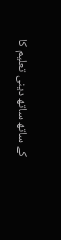کے ساتھ ساتھ دینی تعلیم کا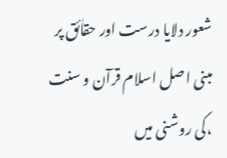شعور دلایا درست اور حقاٰئق پر مبنی اصل اسلام قرآن و سنت ،کی روشنی میں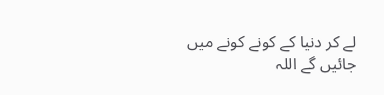لے کر دنیا کے کونے کونے میں جائیں گے اللہ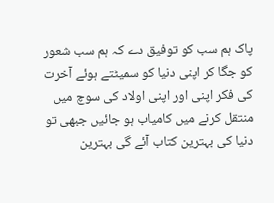پاک ہم سب کو توفیق دے کہ ہم سب شعور کو جگا کر اپنی دنیا کو سمیٹتے ہوئے آخرت کی فکر اپنی اور اپنی اولاد کی سوچ میں منتقل کرنے میں کامیاب ہو جائیں جبھی تو دنیا کی بہترین کتاب آئے گی بہترین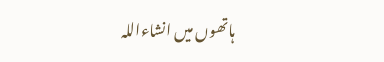ہاتھوں میں انشاءاللہ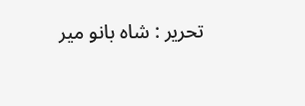تحریر : شاہ بانو میر